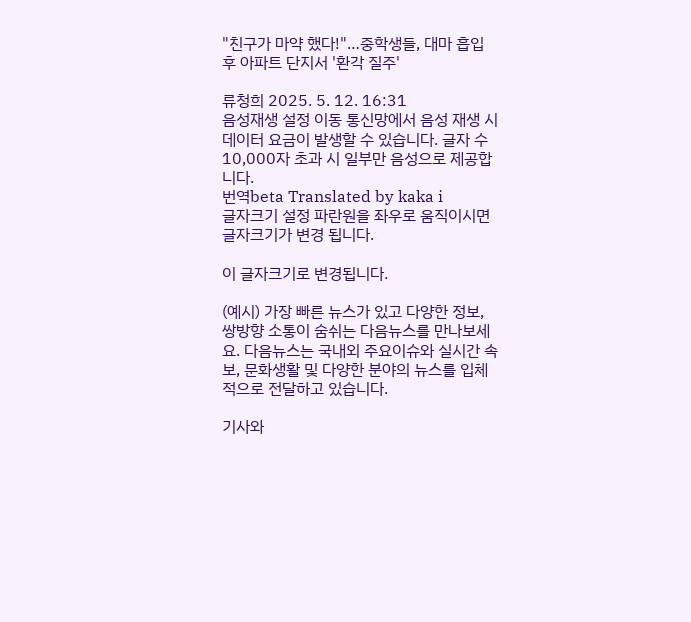"친구가 마약 했다!"…중학생들, 대마 흡입 후 아파트 단지서 '환각 질주'

류청희 2025. 5. 12. 16:31
음성재생 설정 이동 통신망에서 음성 재생 시 데이터 요금이 발생할 수 있습니다. 글자 수 10,000자 초과 시 일부만 음성으로 제공합니다.
번역beta Translated by kaka i
글자크기 설정 파란원을 좌우로 움직이시면 글자크기가 변경 됩니다.

이 글자크기로 변경됩니다.

(예시) 가장 빠른 뉴스가 있고 다양한 정보, 쌍방향 소통이 숨쉬는 다음뉴스를 만나보세요. 다음뉴스는 국내외 주요이슈와 실시간 속보, 문화생활 및 다양한 분야의 뉴스를 입체적으로 전달하고 있습니다.

기사와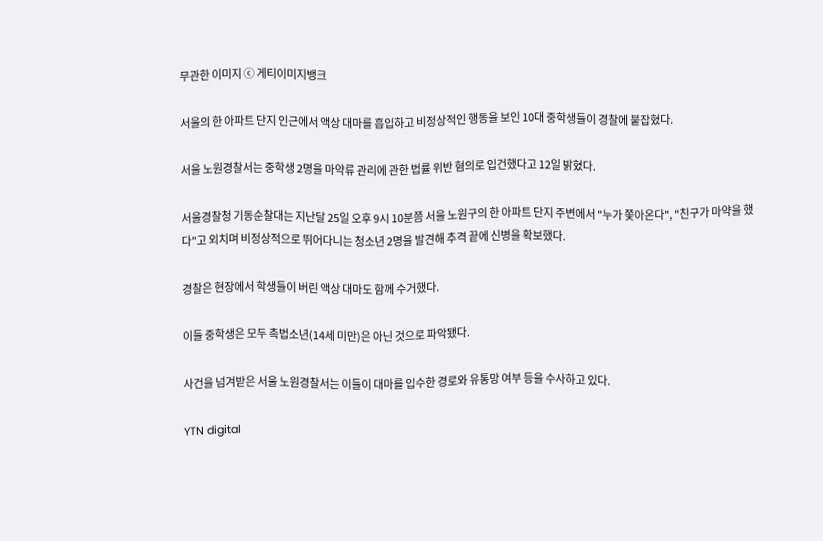무관한 이미지 ⓒ 게티이미지뱅크

서울의 한 아파트 단지 인근에서 액상 대마를 흡입하고 비정상적인 행동을 보인 10대 중학생들이 경찰에 붙잡혔다.

서울 노원경찰서는 중학생 2명을 마약류 관리에 관한 법률 위반 혐의로 입건했다고 12일 밝혔다.

서울경찰청 기동순찰대는 지난달 25일 오후 9시 10분쯤 서울 노원구의 한 아파트 단지 주변에서 "누가 쫓아온다", "친구가 마약을 했다"고 외치며 비정상적으로 뛰어다니는 청소년 2명을 발견해 추격 끝에 신병을 확보했다.

경찰은 현장에서 학생들이 버린 액상 대마도 함께 수거했다.

이들 중학생은 모두 촉법소년(14세 미만)은 아닌 것으로 파악됐다.

사건을 넘겨받은 서울 노원경찰서는 이들이 대마를 입수한 경로와 유통망 여부 등을 수사하고 있다.

YTN digital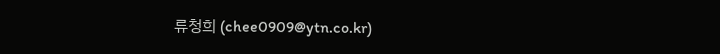류청희 (chee0909@ytn.co.kr)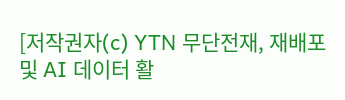[저작권자(c) YTN 무단전재, 재배포 및 AI 데이터 활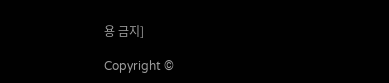용 금지]

Copyright ©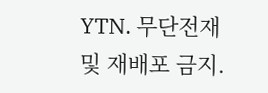YTN. 무단전재 및 재배포 금지.